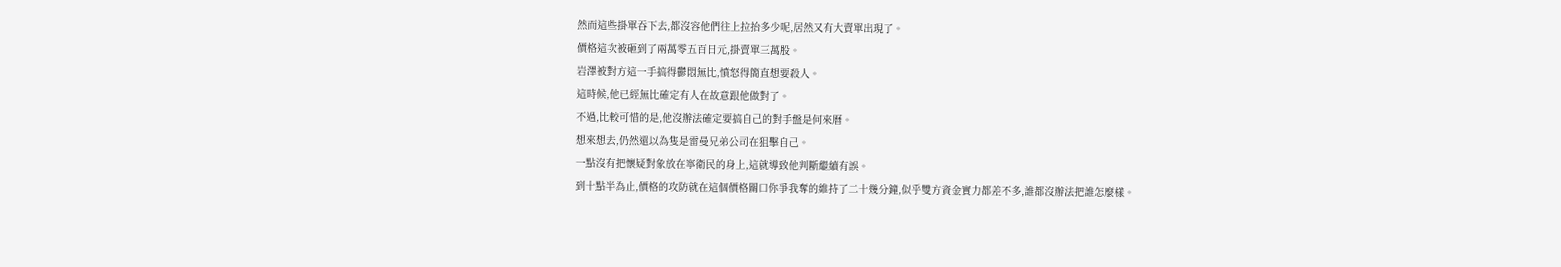然而這些掛單吞下去,都沒容他們往上拉抬多少呢,居然又有大賣單出現了。
價格這次被砸到了兩萬零五百日元,掛賣單三萬股。
岩澤被對方這一手搞得鬱悶無比,憤怒得簡直想要殺人。
這時候,他已經無比確定有人在故意跟他做對了。
不過,比較可惜的是,他沒辦法確定要搞自己的對手盤是何來曆。
想來想去,仍然還以為隻是雷曼兄弟公司在狙擊自己。
一點沒有把懷疑對象放在寧衛民的身上,這就導致他判斷繼續有誤。
到十點半為止,價格的攻防就在這個價格關口你爭我奪的維持了二十幾分鐘,似乎雙方資金實力都差不多,誰都沒辦法把誰怎麼樣。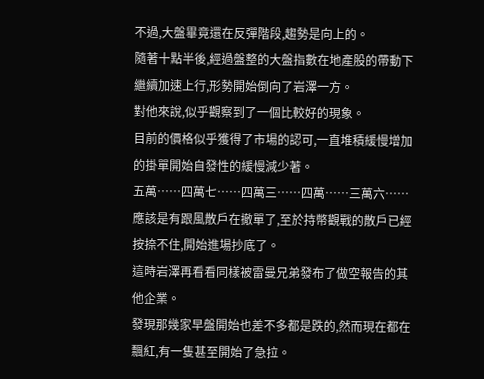不過,大盤畢竟還在反彈階段,趨勢是向上的。
隨著十點半後,經過盤整的大盤指數在地產股的帶動下繼續加速上行,形勢開始倒向了岩澤一方。
對他來說,似乎觀察到了一個比較好的現象。
目前的價格似乎獲得了市場的認可,一直堆積緩慢增加的掛單開始自發性的緩慢減少著。
五萬……四萬七……四萬三……四萬……三萬六……
應該是有跟風散戶在撤單了,至於持幣觀戰的散戶已經按捺不住,開始進場抄底了。
這時岩澤再看看同樣被雷曼兄弟發布了做空報告的其他企業。
發現那幾家早盤開始也差不多都是跌的,然而現在都在飄紅,有一隻甚至開始了急拉。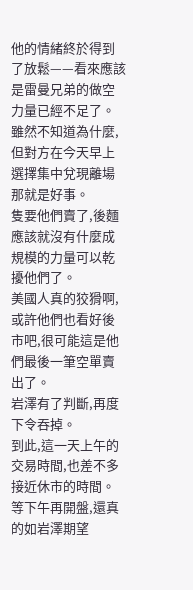他的情緒終於得到了放鬆——看來應該是雷曼兄弟的做空力量已經不足了。
雖然不知道為什麼,但對方在今天早上選擇集中兌現離場那就是好事。
隻要他們賣了,後麵應該就沒有什麼成規模的力量可以乾擾他們了。
美國人真的狡猾啊,或許他們也看好後市吧,很可能這是他們最後一筆空單賣出了。
岩澤有了判斷,再度下令吞掉。
到此,這一天上午的交易時間,也差不多接近休市的時間。
等下午再開盤,還真的如岩澤期望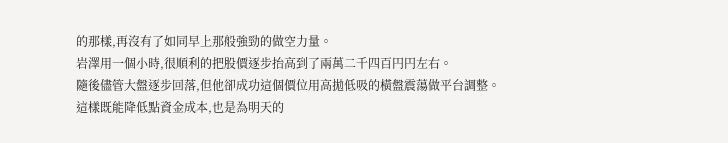的那樣,再沒有了如同早上那般強勁的做空力量。
岩澤用一個小時,很順利的把股價逐步抬高到了兩萬二千四百円円左右。
隨後儘管大盤逐步回落,但他卻成功這個價位用高拋低吸的橫盤震蕩做平台調整。
這樣既能降低點資金成本,也是為明天的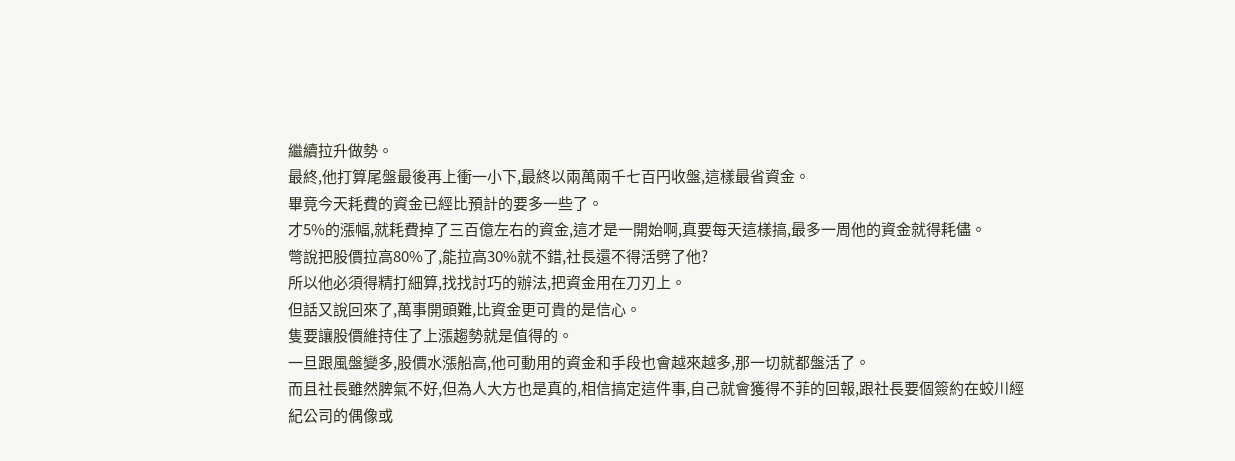繼續拉升做勢。
最終,他打算尾盤最後再上衝一小下,最終以兩萬兩千七百円收盤,這樣最省資金。
畢竟今天耗費的資金已經比預計的要多一些了。
才5%的漲幅,就耗費掉了三百億左右的資金,這才是一開始啊,真要每天這樣搞,最多一周他的資金就得耗儘。
彆說把股價拉高80%了,能拉高30%就不錯,社長還不得活劈了他?
所以他必須得精打細算,找找討巧的辦法,把資金用在刀刃上。
但話又說回來了,萬事開頭難,比資金更可貴的是信心。
隻要讓股價維持住了上漲趨勢就是值得的。
一旦跟風盤變多,股價水漲船高,他可動用的資金和手段也會越來越多,那一切就都盤活了。
而且社長雖然脾氣不好,但為人大方也是真的,相信搞定這件事,自己就會獲得不菲的回報,跟社長要個簽約在蛟川經紀公司的偶像或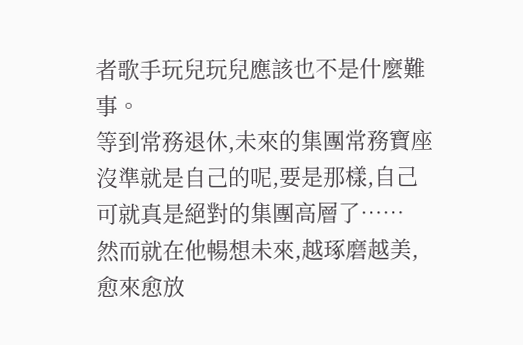者歌手玩兒玩兒應該也不是什麼難事。
等到常務退休,未來的集團常務寶座沒準就是自己的呢,要是那樣,自己可就真是絕對的集團高層了……
然而就在他暢想未來,越琢磨越美,愈來愈放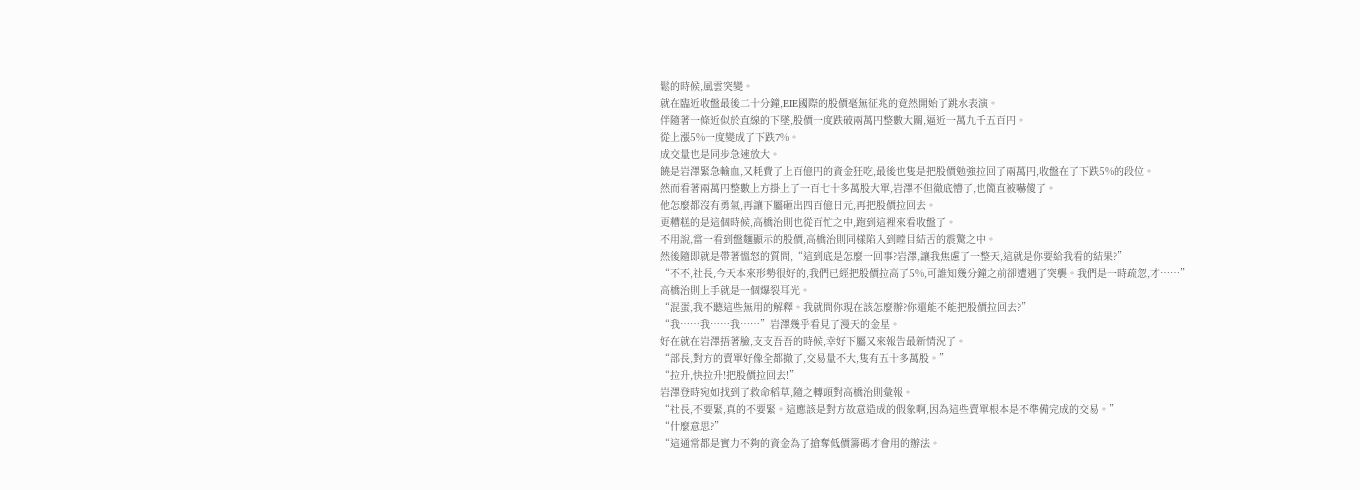鬆的時候,風雲突變。
就在臨近收盤最後二十分鐘,EIE國際的股價毫無征兆的竟然開始了跳水表演。
伴隨著一條近似於直線的下墜,股價一度跌破兩萬円整數大關,逼近一萬九千五百円。
從上漲5%一度變成了下跌7%。
成交量也是同步急速放大。
饒是岩澤緊急輸血,又耗費了上百億円的資金狂吃,最後也隻是把股價勉強拉回了兩萬円,收盤在了下跌5%的段位。
然而看著兩萬円整數上方掛上了一百七十多萬股大單,岩澤不但徹底懵了,也簡直被嚇傻了。
他怎麼都沒有勇氣,再讓下屬砸出四百億日元,再把股價拉回去。
更糟糕的是這個時候,高橋治則也從百忙之中,跑到這裡來看收盤了。
不用說,當一看到盤麵顯示的股價,高橋治則同樣陷入到瞠目結舌的震驚之中。
然後隨即就是帶著慍怒的質問,“這到底是怎麼一回事?岩澤,讓我焦慮了一整天,這就是你要給我看的結果?”
“不不,社長,今天本來形勢很好的,我們已經把股價拉高了5%,可誰知幾分鐘之前卻遭遇了突襲。我們是一時疏忽,才……”
高橋治則上手就是一個爆裂耳光。
“混蛋,我不聽這些無用的解釋。我就問你現在該怎麼辦?你還能不能把股價拉回去?”
“我……我……我……”岩澤幾乎看見了漫天的金星。
好在就在岩澤捂著臉,支支吾吾的時候,幸好下屬又來報告最新情況了。
“部長,對方的賣單好像全都撤了,交易量不大,隻有五十多萬股。”
“拉升,快拉升!把股價拉回去!”
岩澤登時宛如找到了救命稻草,隨之轉頭對高橋治則彙報。
“社長,不要緊,真的不要緊。這應該是對方故意造成的假象啊,因為這些賣單根本是不準備完成的交易。”
“什麼意思?”
“這通常都是實力不夠的資金為了搶奪低價籌碼才會用的辦法。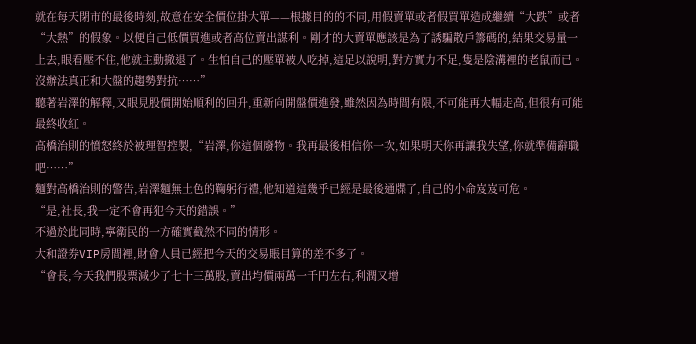就在每天閉市的最後時刻,故意在安全價位掛大單——根據目的的不同,用假賣單或者假買單造成繼續“大跌”或者“大熱”的假象。以便自己低價買進或者高位賣出謀利。剛才的大賣單應該是為了誘騙散戶籌碼的,結果交易量一上去,眼看壓不住,他就主動撤退了。生怕自己的壓單被人吃掉,這足以說明,對方實力不足,隻是陰溝裡的老鼠而已。沒辦法真正和大盤的趨勢對抗……”
聽著岩澤的解釋,又眼見股價開始順利的回升,重新向開盤價進發,雖然因為時間有限,不可能再大幅走高,但很有可能最終收紅。
高橋治則的憤怒終於被理智控製,“岩澤,你這個廢物。我再最後相信你一次,如果明天你再讓我失望,你就準備辭職吧……”
麵對高橋治則的警告,岩澤麵無土色的鞠躬行禮,他知道這幾乎已經是最後通牒了,自己的小命岌岌可危。
“是,社長,我一定不會再犯今天的錯誤。”
不過於此同時,寧衛民的一方確實截然不同的情形。
大和證券VIP房間裡,財會人員已經把今天的交易賬目算的差不多了。
“會長,今天我們股票減少了七十三萬股,賣出均價兩萬一千円左右,利潤又增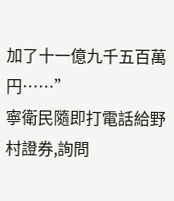加了十一億九千五百萬円……”
寧衛民隨即打電話給野村證券,詢問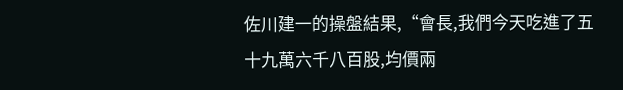佐川建一的操盤結果,“會長,我們今天吃進了五十九萬六千八百股,均價兩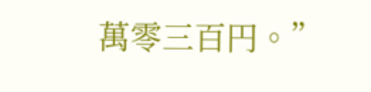萬零三百円。”